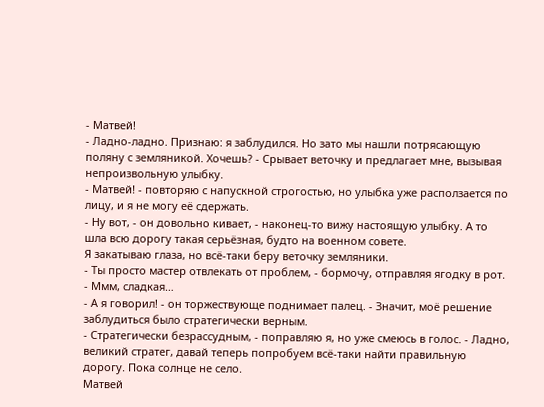- Матвей!
- Ладно‑ладно. Признаю: я заблудился. Но зато мы нашли потрясающую поляну с земляникой. Хочешь? - Срывает веточку и предлагает мне, вызывая непроизвольную улыбку.
- Матвей! - повторяю с напускной строгостью, но улыбка уже расползается по лицу, и я не могу её сдержать.
- Ну вот, - он довольно кивает, - наконец‑то вижу настоящую улыбку. А то шла всю дорогу такая серьёзная, будто на военном совете.
Я закатываю глаза, но всё‑таки беру веточку земляники.
- Ты просто мастер отвлекать от проблем, - бормочу, отправляя ягодку в рот. - Ммм, сладкая…
- А я говорил! - он торжествующе поднимает палец. - Значит, моё решение заблудиться было стратегически верным.
- Стратегически безрассудным, - поправляю я, но уже смеюсь в голос. - Ладно, великий стратег, давай теперь попробуем всё-таки найти правильную дорогу. Пока солнце не село.
Матвей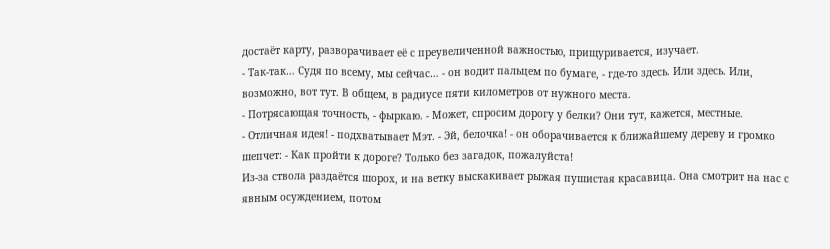достаёт карту, разворачивает её с преувеличенной важностью, прищуривается, изучает.
- Так-так… Судя по всему, мы сейчас… - он водит пальцем по бумаге, - где-то здесь. Или здесь. Или, возможно, вот тут. В общем, в радиусе пяти километров от нужного места.
- Потрясающая точность, - фыркаю. - Может, спросим дорогу у белки? Они тут, кажется, местные.
- Отличная идея! - подхватывает Мэт. - Эй, белочка! - он оборачивается к ближайшему дереву и громко шепчет: - Как пройти к дороге? Только без загадок, пожалуйста!
Из-за ствола раздаётся шорох, и на ветку выскакивает рыжая пушистая красавица. Она смотрит на нас с явным осуждением, потом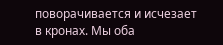поворачивается и исчезает в кронах. Мы оба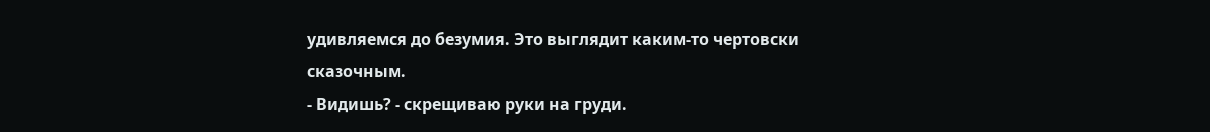удивляемся до безумия. Это выглядит каким-то чертовски сказочным.
- Видишь? - скрещиваю руки на груди.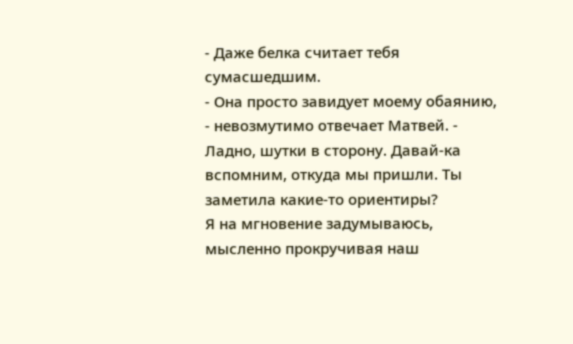- Даже белка считает тебя сумасшедшим.
- Она просто завидует моему обаянию, - невозмутимо отвечает Матвей. - Ладно, шутки в сторону. Давай‑ка вспомним, откуда мы пришли. Ты заметила какие‑то ориентиры?
Я на мгновение задумываюсь, мысленно прокручивая наш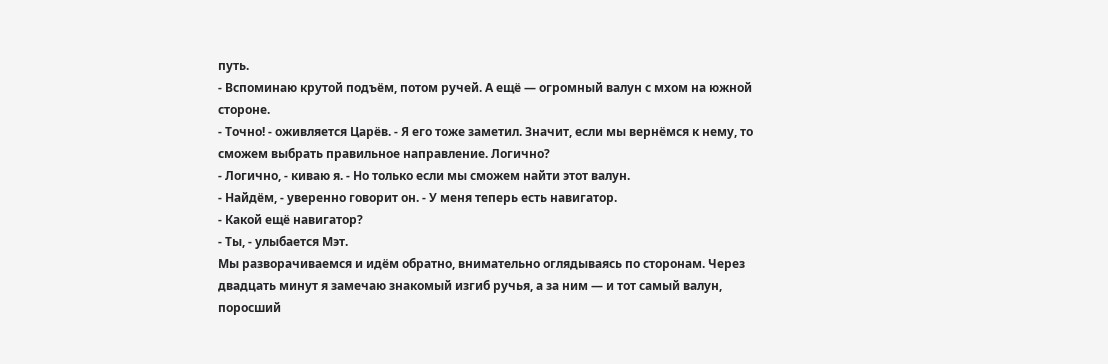путь.
- Вспоминаю крутой подъём, потом ручей. А ещё — огромный валун с мхом на южной стороне.
- Точно! - оживляется Царёв. - Я его тоже заметил. Значит, если мы вернёмся к нему, то сможем выбрать правильное направление. Логично?
- Логично, - киваю я. - Но только если мы сможем найти этот валун.
- Найдём, - уверенно говорит он. - У меня теперь есть навигатор.
- Какой ещё навигатор?
- Ты, - улыбается Мэт.
Мы разворачиваемся и идём обратно, внимательно оглядываясь по сторонам. Через двадцать минут я замечаю знакомый изгиб ручья, а за ним — и тот самый валун, поросший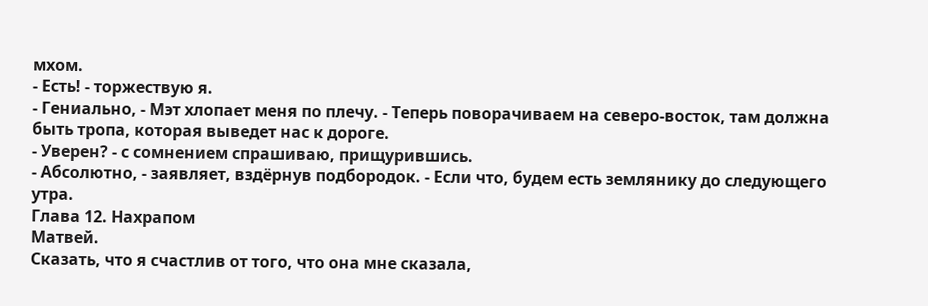мхом.
- Есть! - торжествую я.
- Гениально, - Мэт хлопает меня по плечу. - Теперь поворачиваем на северо‑восток, там должна быть тропа, которая выведет нас к дороге.
- Уверен? - с сомнением спрашиваю, прищурившись.
- Абсолютно, - заявляет, вздёрнув подбородок. - Если что, будем есть землянику до следующего утра.
Глава 12. Нахрапом
Матвей.
Сказать, что я счастлив от того, что она мне сказала,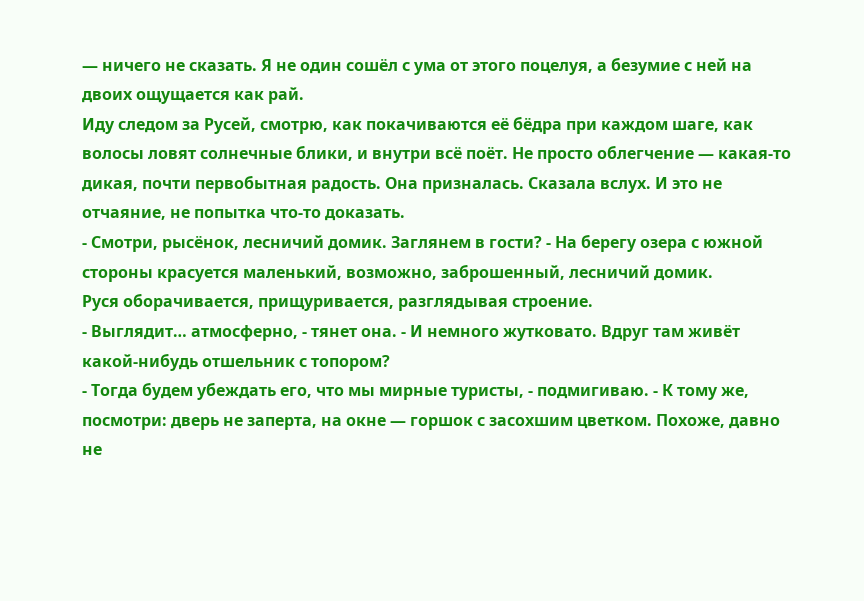— ничего не сказать. Я не один сошёл с ума от этого поцелуя, а безумие с ней на двоих ощущается как рай.
Иду следом за Русей, смотрю, как покачиваются её бёдра при каждом шаге, как волосы ловят солнечные блики, и внутри всё поёт. Не просто облегчение — какая‑то дикая, почти первобытная радость. Она призналась. Сказала вслух. И это не отчаяние, не попытка что‑то доказать.
- Смотри, рысёнок, лесничий домик. Заглянем в гости? - На берегу озера с южной стороны красуется маленький, возможно, заброшенный, лесничий домик.
Руся оборачивается, прищуривается, разглядывая строение.
- Выглядит… атмосферно, - тянет она. - И немного жутковато. Вдруг там живёт какой‑нибудь отшельник с топором?
- Тогда будем убеждать его, что мы мирные туристы, - подмигиваю. - К тому же, посмотри: дверь не заперта, на окне — горшок с засохшим цветком. Похоже, давно не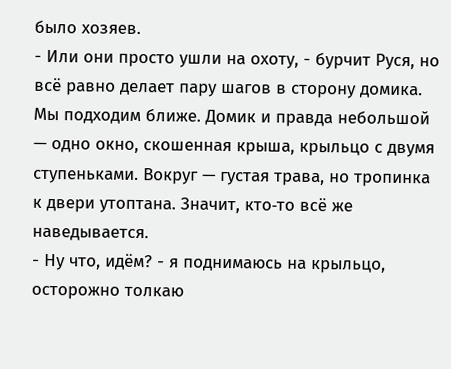было хозяев.
- Или они просто ушли на охоту, - бурчит Руся, но всё равно делает пару шагов в сторону домика.
Мы подходим ближе. Домик и правда небольшой — одно окно, скошенная крыша, крыльцо с двумя ступеньками. Вокруг — густая трава, но тропинка к двери утоптана. Значит, кто‑то всё же наведывается.
- Ну что, идём? - я поднимаюсь на крыльцо, осторожно толкаю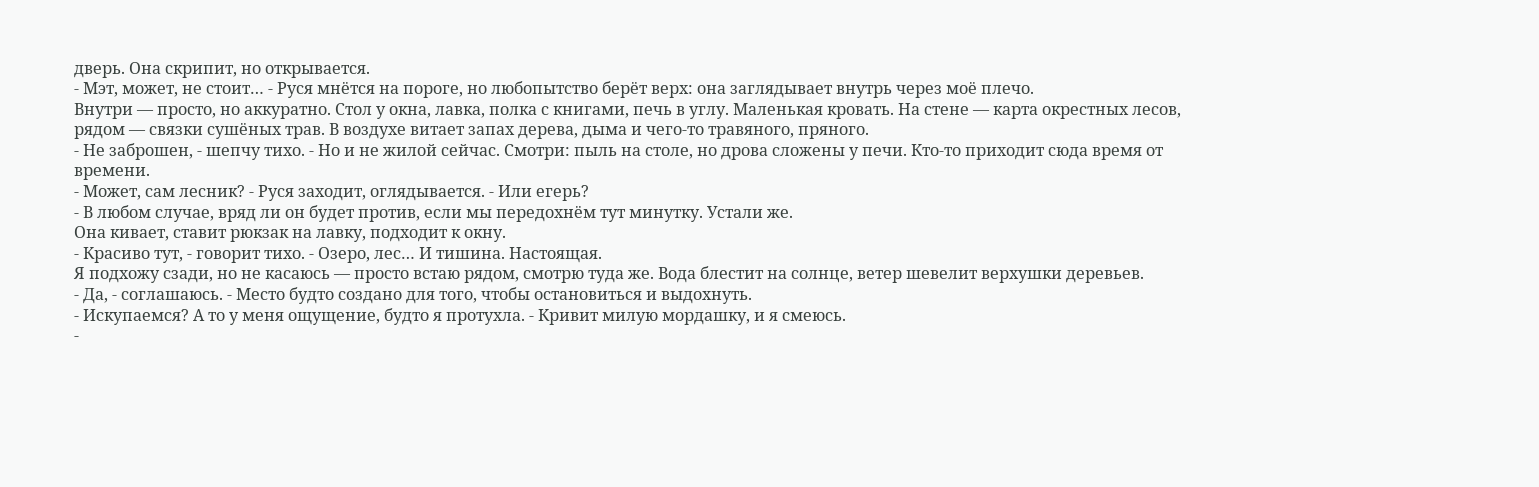дверь. Она скрипит, но открывается.
- Мэт, может, не стоит… - Руся мнётся на пороге, но любопытство берёт верх: она заглядывает внутрь через моё плечо.
Внутри — просто, но аккуратно. Стол у окна, лавка, полка с книгами, печь в углу. Маленькая кровать. На стене — карта окрестных лесов, рядом — связки сушёных трав. В воздухе витает запах дерева, дыма и чего‑то травяного, пряного.
- Не заброшен, - шепчу тихо. - Но и не жилой сейчас. Смотри: пыль на столе, но дрова сложены у печи. Кто‑то приходит сюда время от времени.
- Может, сам лесник? - Руся заходит, оглядывается. - Или егерь?
- В любом случае, вряд ли он будет против, если мы передохнём тут минутку. Устали же.
Она кивает, ставит рюкзак на лавку, подходит к окну.
- Красиво тут, - говорит тихо. - Озеро, лес… И тишина. Настоящая.
Я подхожу сзади, но не касаюсь — просто встаю рядом, смотрю туда же. Вода блестит на солнце, ветер шевелит верхушки деревьев.
- Да, - соглашаюсь. - Место будто создано для того, чтобы остановиться и выдохнуть.
- Искупаемся? А то у меня ощущение, будто я протухла. - Кривит милую мордашку, и я смеюсь.
-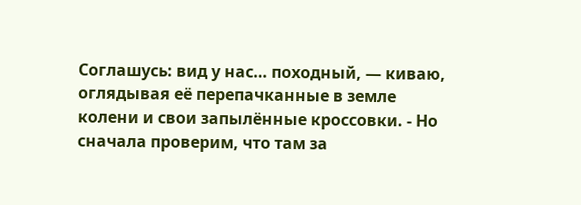Соглашусь: вид у нас… походный, — киваю, оглядывая её перепачканные в земле колени и свои запылённые кроссовки. - Но сначала проверим, что там за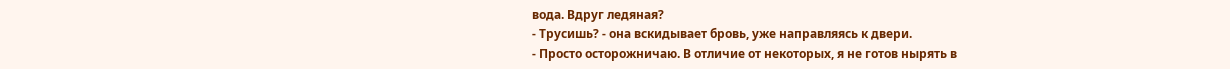вода. Вдруг ледяная?
- Трусишь? - она вскидывает бровь, уже направляясь к двери.
- Просто осторожничаю. В отличие от некоторых, я не готов нырять в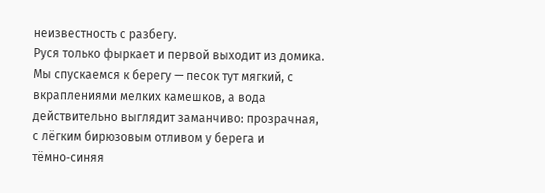неизвестность с разбегу.
Руся только фыркает и первой выходит из домика. Мы спускаемся к берегу — песок тут мягкий, с вкраплениями мелких камешков, а вода действительно выглядит заманчиво: прозрачная, с лёгким бирюзовым отливом у берега и тёмно‑синяя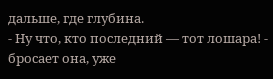дальше, где глубина.
- Ну что, кто последний — тот лошара! - бросает она, уже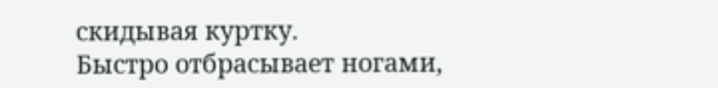скидывая куртку.
Быстро отбрасывает ногами,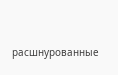расшнурованные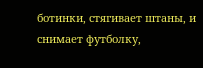ботинки, стягивает штаны, и снимает футболку,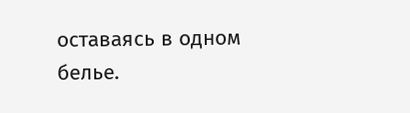оставаясь в одном белье.